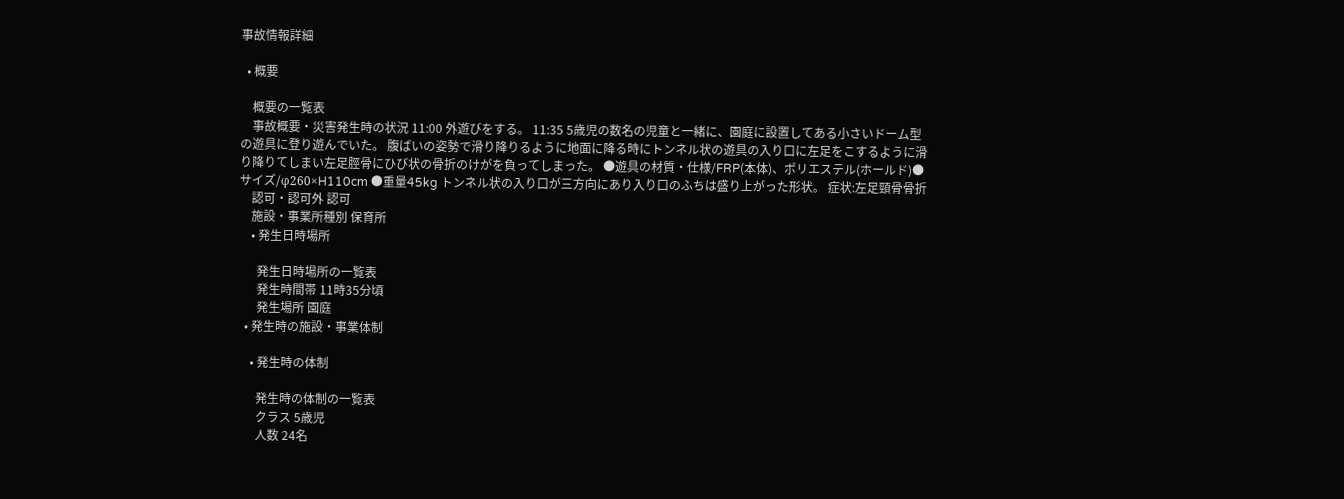事故情報詳細

  • 概要

    概要の一覧表
    事故概要・災害発生時の状況 11:00 外遊びをする。 11:35 5歳児の数名の児童と一緒に、園庭に設置してある小さいドーム型の遊具に登り遊んでいた。 腹ばいの姿勢で滑り降りるように地面に降る時にトンネル状の遊具の入り口に左足をこするように滑り降りてしまい左足脛骨にひび状の骨折のけがを負ってしまった。 ●遊具の材質・仕様/FRP(本体)、ポリエステル(ホールド)●サイズ/φ260×H110cm ●重量45kg トンネル状の入り口が三方向にあり入り口のふちは盛り上がった形状。 症状:左足頸骨骨折
    認可・認可外 認可
    施設・事業所種別 保育所
    • 発生日時場所

      発生日時場所の一覧表
      発生時間帯 11時35分頃
      発生場所 園庭
  • 発生時の施設・事業体制

    • 発生時の体制

      発生時の体制の一覧表
      クラス 5歳児
      人数 24名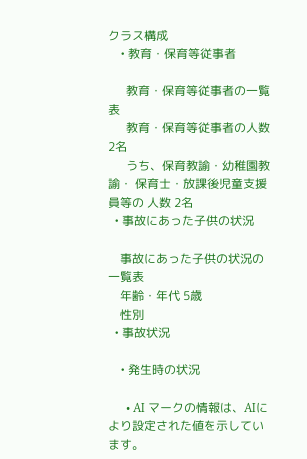クラス構成
    • 教育・保育等従事者

      教育・保育等従事者の一覧表
      教育・保育等従事者の人数 2名
      うち、保育教諭・幼稚園教諭・ 保育士・放課後児童支援員等の 人数 2名
  • 事故にあった子供の状況

    事故にあった子供の状況の一覧表
    年齢・年代 5歳
    性別
  • 事故状況

    • 発生時の状況

      • AI マークの情報は、AIにより設定された値を示しています。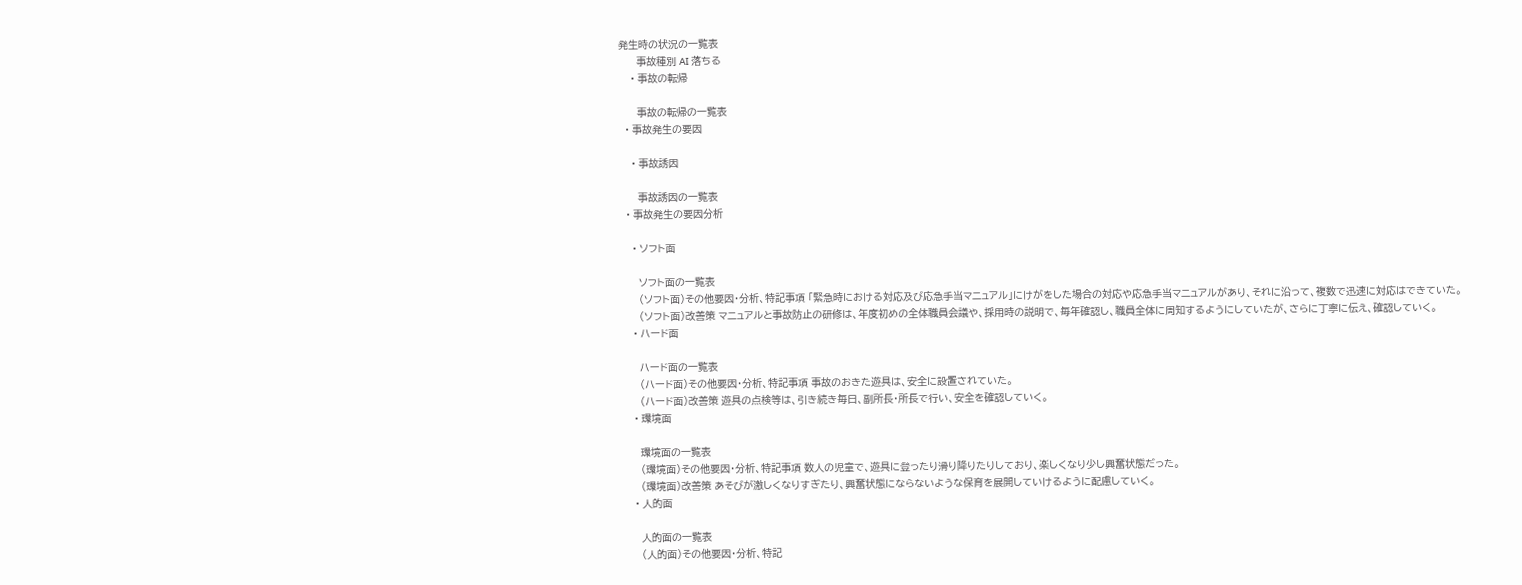発生時の状況の一覧表
      事故種別 AI 落ちる
    • 事故の転帰

      事故の転帰の一覧表
  • 事故発生の要因

    • 事故誘因

      事故誘因の一覧表
  • 事故発生の要因分析

    • ソフト面

      ソフト面の一覧表
      (ソフト面)その他要因・分析、特記事項 「緊急時における対応及び応急手当マニュアル」にけがをした場合の対応や応急手当マニュアルがあり、それに沿って、複数で迅速に対応はできていた。
      (ソフト面)改善策 マニュアルと事故防止の研修は、年度初めの全体職員会議や、採用時の説明で、毎年確認し、職員全体に周知するようにしていたが、さらに丁寧に伝え、確認していく。
    • ハード面

      ハード面の一覧表
      (ハード面)その他要因・分析、特記事項 事故のおきた遊具は、安全に設置されていた。
      (ハード面)改善策 遊具の点検等は、引き続き毎日、副所長・所長で行い、安全を確認していく。
    • 環境面

      環境面の一覧表
      (環境面)その他要因・分析、特記事項 数人の児童で、遊具に登ったり滑り降りたりしており、楽しくなり少し興奮状態だった。
      (環境面)改善策 あそびが激しくなりすぎたり、興奮状態にならないような保育を展開していけるように配慮していく。
    • 人的面

      人的面の一覧表
      (人的面)その他要因・分析、特記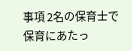事項 2名の保育士で保育にあたっ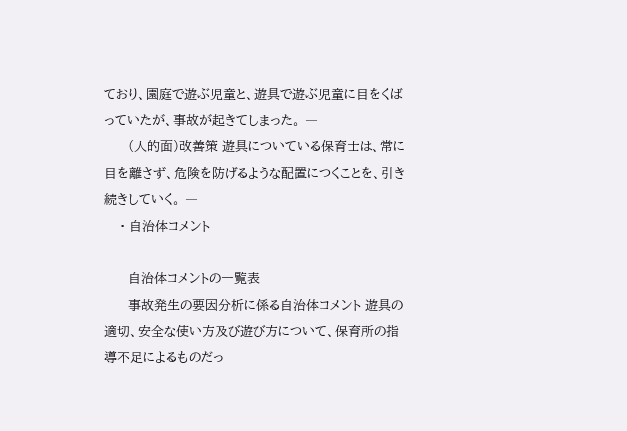ており、園庭で遊ぶ児童と、遊具で遊ぶ児童に目をくばっていたが、事故が起きてしまった。 ―
      (人的面)改善策 遊具についている保育士は、常に目を離さず、危険を防げるような配置につくことを、引き続きしていく。 ―
    • 自治体コメント

      自治体コメントの一覧表
      事故発生の要因分析に係る自治体コメント 遊具の適切、安全な使い方及び遊び方について、保育所の指導不足によるものだっ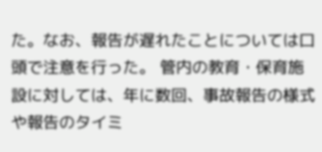た。なお、報告が遅れたことについては口頭で注意を行った。 管内の教育・保育施設に対しては、年に数回、事故報告の様式や報告のタイミ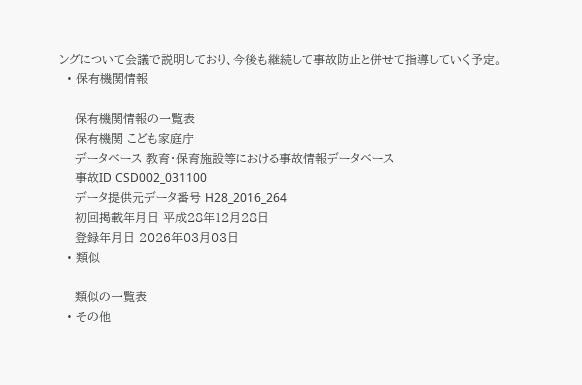ングについて会議で説明しており、今後も継続して事故防止と併せて指導していく予定。
  • 保有機関情報

    保有機関情報の一覧表
    保有機関 こども家庭庁
    データベース 教育・保育施設等における事故情報データベース
    事故ID CSD002_031100
    データ提供元データ番号 H28_2016_264
    初回掲載年月日 平成28年12月28日
    登録年月日 2026年03月03日
  • 類似

    類似の一覧表
  • その他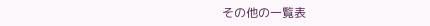その他の一覧表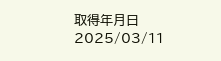取得年月日 2025/03/11